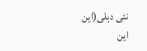نئی دہلی(این این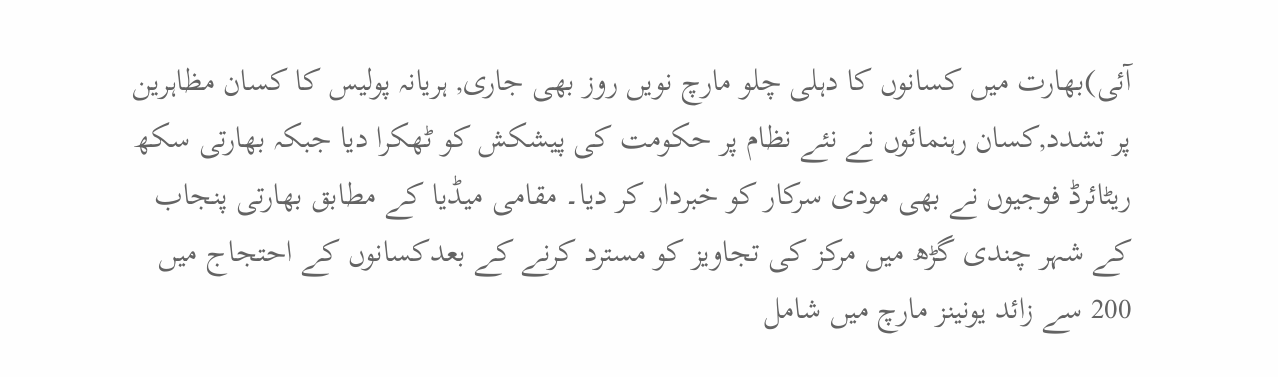آئی)بھارت میں کسانوں کا دہلی چلو مارچ نویں روز بھی جاری, ہریانہ پولیس کا کسان مظاہرین پر تشدد,کسان رہنمائوں نے نئے نظام پر حکومت کی پیشکش کو ٹھکرا دیا جبکہ بھارتی سکھ ریٹائرڈ فوجیوں نے بھی مودی سرکار کو خبردار کر دیا۔ مقامی میڈیا کے مطابق بھارتی پنجاب کے شہر چندی گڑھ میں مرکز کی تجاویز کو مسترد کرنے کے بعدکسانوں کے احتجاج میں 200 سے زائد یونینز مارچ میں شامل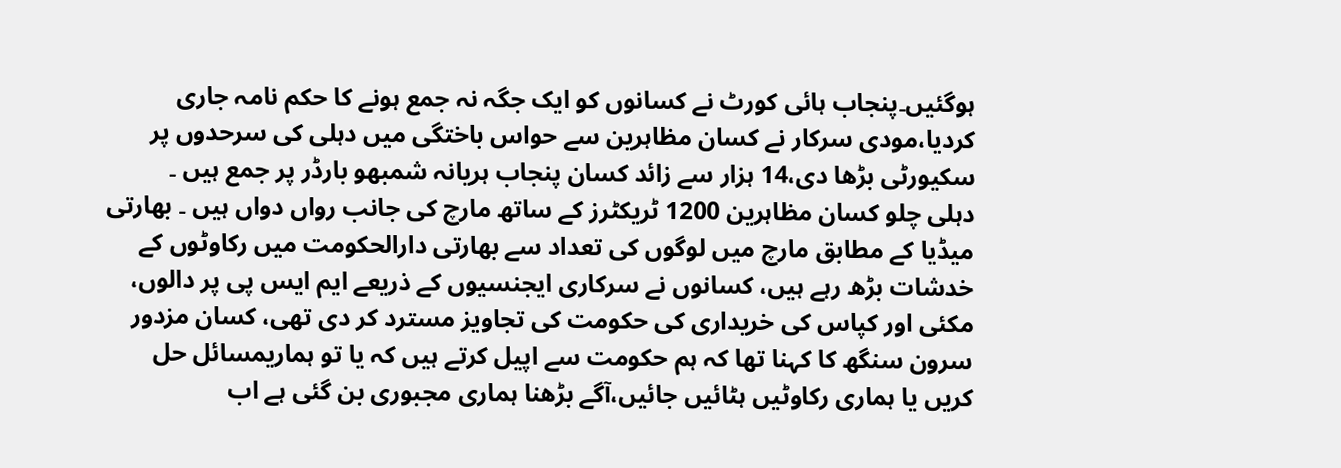ہوگئیں۔پنجاب ہائی کورٹ نے کسانوں کو ایک جگہ نہ جمع ہونے کا حکم نامہ جاری کردیا،مودی سرکار نے کسان مظاہرین سے حواس باختگی میں دہلی کی سرحدوں پر سکیورٹی بڑھا دی،14 ہزار سے زائد کسان پنجاب ہریانہ شمبھو بارڈر پر جمع ہیں ۔
دہلی چلو کسان مظاہرین 1200 ٹریکٹرز کے ساتھ مارچ کی جانب رواں دواں ہیں ۔ بھارتی میڈیا کے مطابق مارچ میں لوگوں کی تعداد سے بھارتی دارالحکومت میں رکاوٹوں کے خدشات بڑھ رہے ہیں، کسانوں نے سرکاری ایجنسیوں کے ذریعے ایم ایس پی پر دالوں، مکئی اور کپاس کی خریداری کی حکومت کی تجاویز مسترد کر دی تھی، کسان مزدور سرون سنگھ کا کہنا تھا کہ ہم حکومت سے اپیل کرتے ہیں کہ یا تو ہماریمسائل حل کریں یا ہماری رکاوٹیں ہٹائیں جائیں،آگے بڑھنا ہماری مجبوری بن گئی ہے اب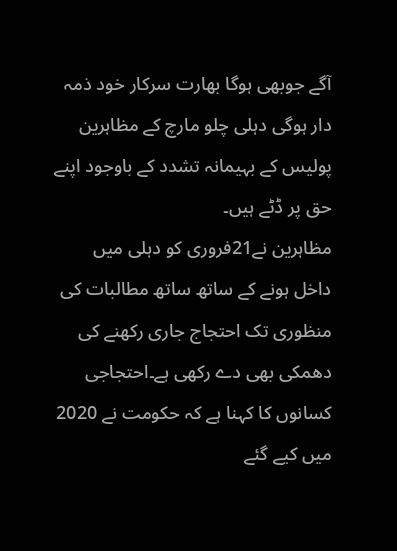آگے جوبھی ہوگا بھارت سرکار خود ذمہ دار ہوگی دہلی چلو مارچ کے مظاہرین پولیس کے بہیمانہ تشدد کے باوجود اپنے حق پر ڈٹے ہیں۔
مظاہرین نے21فروری کو دہلی میں داخل ہونے کے ساتھ ساتھ مطالبات کی منظوری تک احتجاج جاری رکھنے کی دھمکی بھی دے رکھی ہے۔احتجاجی کسانوں کا کہنا ہے کہ حکومت نے 2020 میں کیے گئے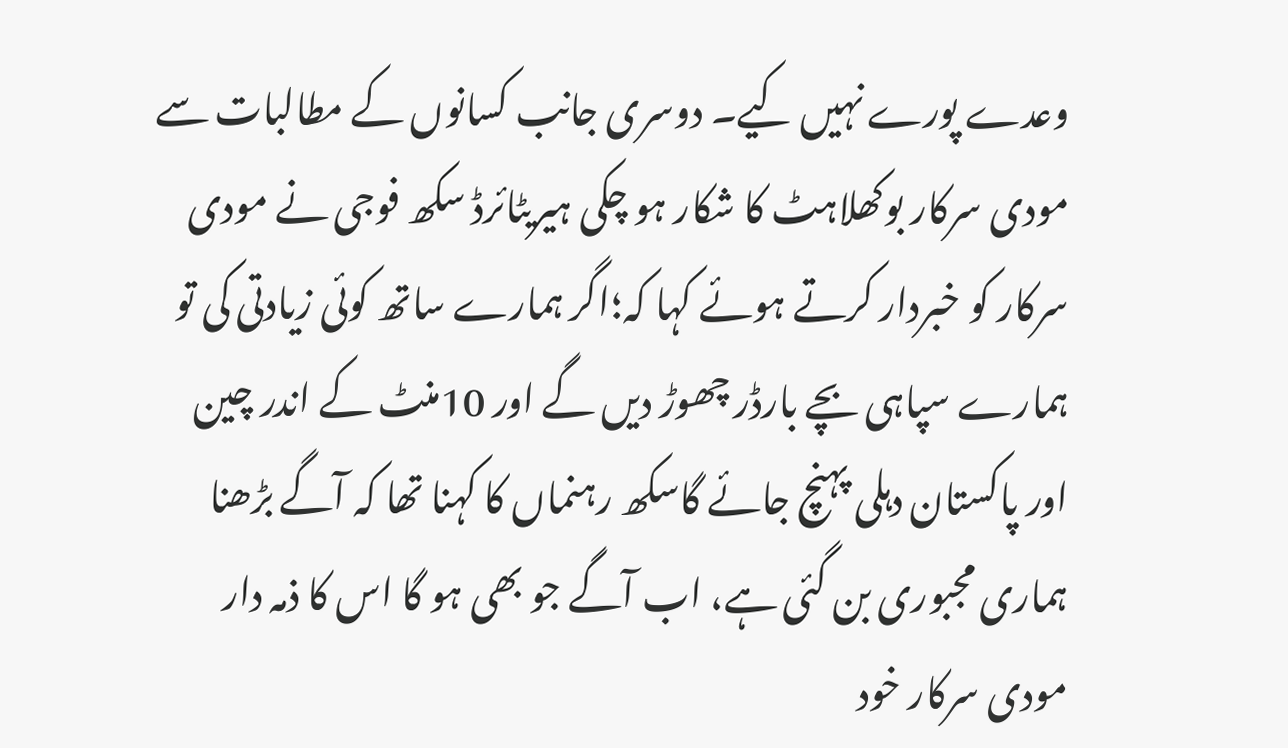وعدے پورے نہیں کیے۔ دوسری جانب کسانوں کے مطالبات سے مودی سرکار بوکھلاہٹ کا شکار ہو چکی ہیریٹائرڈ سکھ فوجی نے مودی سرکار کو خبردار کرتے ہوئے کہا کہ؛اگر ہمارے ساتھ کوئی زیادتی کی تو ہمارے سپاہی بچے بارڈر چھوڑ دیں گے اور 10منٹ کے اندر چین اور پاکستان دہلی پہنچ جائے گاسکھ رہنماں کا کہنا تھا کہ آگے بڑھنا ہماری مجبوری بن گئی ہے، اب آگے جو بھی ہو گا اس کا ذمہ دار مودی سرکار خود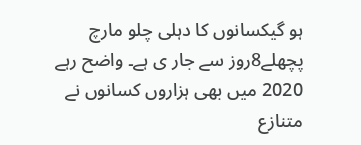ہو گیکسانوں کا دہلی چلو مارچ پچھلے8روز سے جار ی ہے۔ واضح رہے 2020 میں بھی ہزاروں کسانوں نے متنازع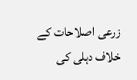زرعی اصلاحات کے خلاف دہلی کی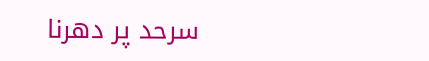سرحد پر دھرنا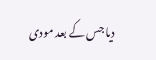دیا جس کے بعد مودی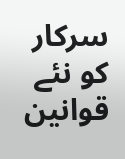سرکار کو نئے قوانین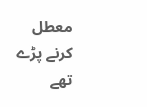معطل کرنے پڑے تھے